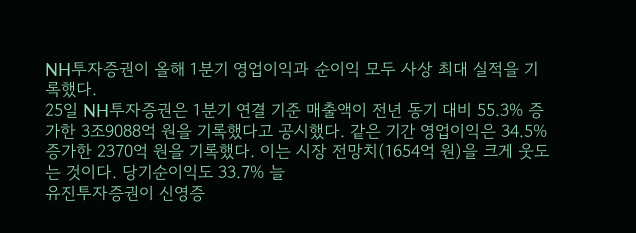NH투자증권이 올해 1분기 영업이익과 순이익 모두 사상 최대 실적을 기록했다.
25일 NH투자증권은 1분기 연결 기준 매출액이 전년 동기 대비 55.3% 증가한 3조9088억 원을 기록했다고 공시했다. 같은 기간 영업이익은 34.5% 증가한 2370억 원을 기록했다. 이는 시장 전망치(1654억 원)을 크게 웃도는 것이다. 당기순이익도 33.7% 늘
유진투자증권이 신영증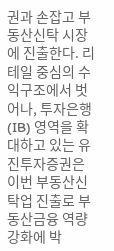권과 손잡고 부동산신탁 시장에 진출한다. 리테일 중심의 수익구조에서 벗어나, 투자은행(IB) 영역을 확대하고 있는 유진투자증권은 이번 부동산신탁업 진출로 부동산금융 역량 강화에 박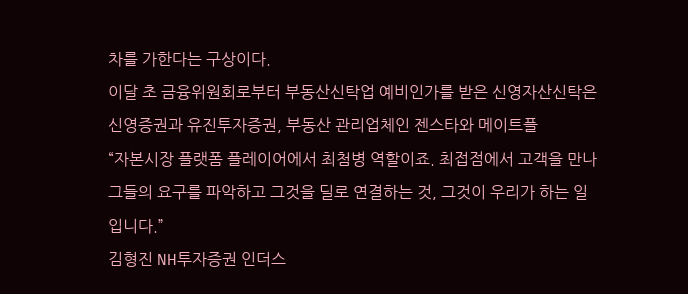차를 가한다는 구상이다.
이달 초 금융위원회로부터 부동산신탁업 예비인가를 받은 신영자산신탁은 신영증권과 유진투자증권, 부동산 관리업체인 젠스타와 메이트플
“자본시장 플랫폼 플레이어에서 최첨병 역할이죠. 최접점에서 고객을 만나 그들의 요구를 파악하고 그것을 딜로 연결하는 것, 그것이 우리가 하는 일입니다.”
김형진 NH투자증권 인더스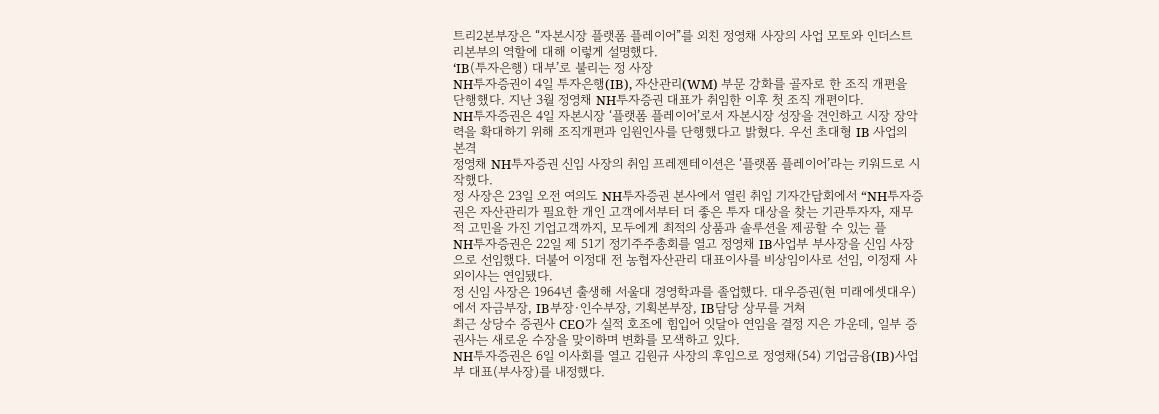트리2본부장은 “자본시장 플랫폼 플레이어”를 외친 정영채 사장의 사업 모토와 인더스트리본부의 역할에 대해 이렇게 설명했다.
‘IB(투자은행) 대부’로 불리는 정 사장
NH투자증권이 4일 투자은행(IB), 자산관리(WM) 부문 강화를 골자로 한 조직 개편을 단행했다. 지난 3월 정영채 NH투자증권 대표가 취임한 이후 첫 조직 개편이다.
NH투자증권은 4일 자본시장 ‘플랫폼 플레이어’로서 자본시장 성장을 견인하고 시장 장악력을 확대하기 위해 조직개편과 임원인사를 단행했다고 밝혔다. 우선 초대형 IB 사업의 본격
정영채 NH투자증권 신임 사장의 취임 프레젠테이션은 ‘플랫폼 플레이어’라는 키워드로 시작했다.
정 사장은 23일 오전 여의도 NH투자증권 본사에서 열린 취임 기자간담회에서 “NH투자증권은 자산관리가 필요한 개인 고객에서부터 더 좋은 투자 대상을 찾는 기관투자자, 재무적 고민을 가진 기업고객까지, 모두에게 최적의 상품과 솔루션을 제공할 수 있는 플
NH투자증권은 22일 제 51기 정기주주총회를 열고 정영채 IB사업부 부사장을 신임 사장으로 선임했다. 더불어 이정대 전 농협자산관리 대표이사를 비상임이사로 선임, 이정재 사외이사는 연임됐다.
정 신임 사장은 1964년 출생해 서울대 경영학과를 졸업했다. 대우증권(현 미래에셋대우)에서 자금부장, IB부장·인수부장, 기획본부장, IB담당 상무를 거쳐
최근 상당수 증권사 CEO가 실적 호조에 힘입어 잇달아 연임을 결정 지은 가운데, 일부 증권사는 새로운 수장을 맞이하며 변화를 모색하고 있다.
NH투자증권은 6일 이사회를 열고 김원규 사장의 후임으로 정영채(54) 기업금융(IB)사업부 대표(부사장)를 내정했다.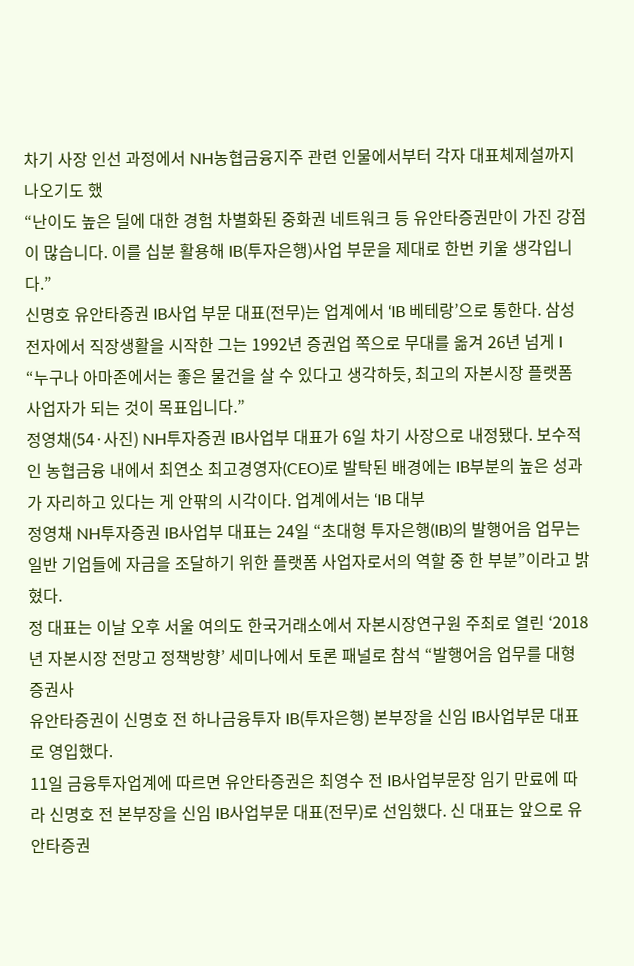차기 사장 인선 과정에서 NH농협금융지주 관련 인물에서부터 각자 대표체제설까지 나오기도 했
“난이도 높은 딜에 대한 경험 차별화된 중화권 네트워크 등 유안타증권만이 가진 강점이 많습니다. 이를 십분 활용해 IB(투자은행)사업 부문을 제대로 한번 키울 생각입니다.”
신명호 유안타증권 IB사업 부문 대표(전무)는 업계에서 ‘IB 베테랑’으로 통한다. 삼성전자에서 직장생활을 시작한 그는 1992년 증권업 쪽으로 무대를 옮겨 26년 넘게 I
“누구나 아마존에서는 좋은 물건을 살 수 있다고 생각하듯, 최고의 자본시장 플랫폼 사업자가 되는 것이 목표입니다.”
정영채(54·사진) NH투자증권 IB사업부 대표가 6일 차기 사장으로 내정됐다. 보수적인 농협금융 내에서 최연소 최고경영자(CEO)로 발탁된 배경에는 IB부분의 높은 성과가 자리하고 있다는 게 안팎의 시각이다. 업계에서는 ‘IB 대부
정영채 NH투자증권 IB사업부 대표는 24일 “초대형 투자은행(IB)의 발행어음 업무는 일반 기업들에 자금을 조달하기 위한 플랫폼 사업자로서의 역할 중 한 부분”이라고 밝혔다.
정 대표는 이날 오후 서울 여의도 한국거래소에서 자본시장연구원 주최로 열린 ‘2018년 자본시장 전망고 정책방향’ 세미나에서 토론 패널로 참석 “발행어음 업무를 대형 증권사
유안타증권이 신명호 전 하나금융투자 IB(투자은행) 본부장을 신임 IB사업부문 대표로 영입했다.
11일 금융투자업계에 따르면 유안타증권은 최영수 전 IB사업부문장 임기 만료에 따라 신명호 전 본부장을 신임 IB사업부문 대표(전무)로 선임했다. 신 대표는 앞으로 유안타증권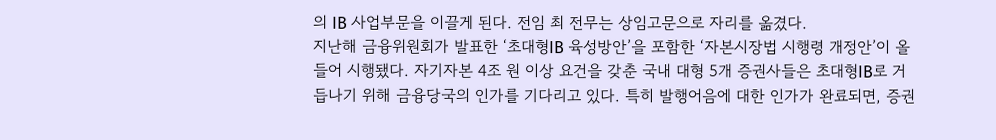의 IB 사업부문을 이끌게 된다. 전임 최 전무는 상임고문으로 자리를 옮겼다.
지난해 금융위원회가 발표한 ‘초대형IB 육성방안’을 포함한 ‘자본시장법 시행령 개정안’이 올 들어 시행됐다. 자기자본 4조 원 이상 요건을 갖춘 국내 대형 5개 증권사들은 초대형IB로 거듭나기 위해 금융당국의 인가를 기다리고 있다. 특히 발행어음에 대한 인가가 완료되면, 증권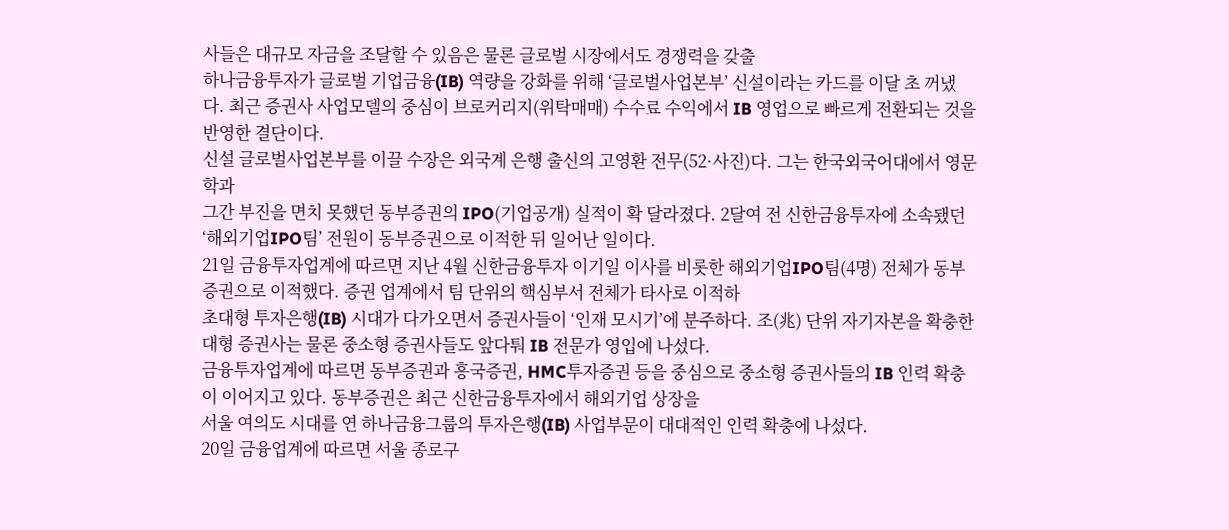사들은 대규모 자금을 조달할 수 있음은 물론 글로벌 시장에서도 경쟁력을 갖출
하나금융투자가 글로벌 기업금융(IB) 역량을 강화를 위해 ‘글로벌사업본부’ 신설이라는 카드를 이달 초 꺼냈다. 최근 증권사 사업모델의 중심이 브로커리지(위탁매매) 수수료 수익에서 IB 영업으로 빠르게 전환되는 것을 반영한 결단이다.
신설 글로벌사업본부를 이끌 수장은 외국계 은행 출신의 고영환 전무(52·사진)다. 그는 한국외국어대에서 영문학과
그간 부진을 면치 못했던 동부증권의 IPO(기업공개) 실적이 확 달라졌다. 2달여 전 신한금융투자에 소속됐던 ‘해외기업IPO팀’ 전원이 동부증권으로 이적한 뒤 일어난 일이다.
21일 금융투자업계에 따르면 지난 4월 신한금융투자 이기일 이사를 비롯한 해외기업IPO팀(4명) 전체가 동부증권으로 이적했다. 증권 업계에서 팀 단위의 핵심부서 전체가 타사로 이적하
초대형 투자은행(IB) 시대가 다가오면서 증권사들이 ‘인재 모시기’에 분주하다. 조(兆) 단위 자기자본을 확충한 대형 증권사는 물론 중소형 증권사들도 앞다퉈 IB 전문가 영입에 나섰다.
금융투자업계에 따르면 동부증권과 흥국증권, HMC투자증권 등을 중심으로 중소형 증권사들의 IB 인력 확충이 이어지고 있다. 동부증권은 최근 신한금융투자에서 해외기업 상장을
서울 여의도 시대를 연 하나금융그룹의 투자은행(IB) 사업부문이 대대적인 인력 확충에 나섰다.
20일 금융업계에 따르면 서울 종로구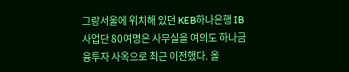그랑서울에 위치해 있던 KEB하나은행 IB사업단 80여명은 사무실을 여의도 하나금융투자 사옥으로 최근 이전했다. 올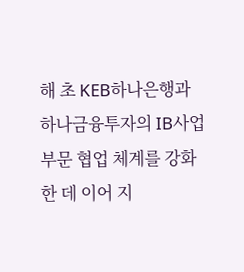해 초 KEB하나은행과 하나금융투자의 IB사업부문 협업 체계를 강화한 데 이어 지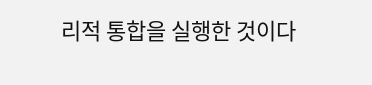리적 통합을 실행한 것이다